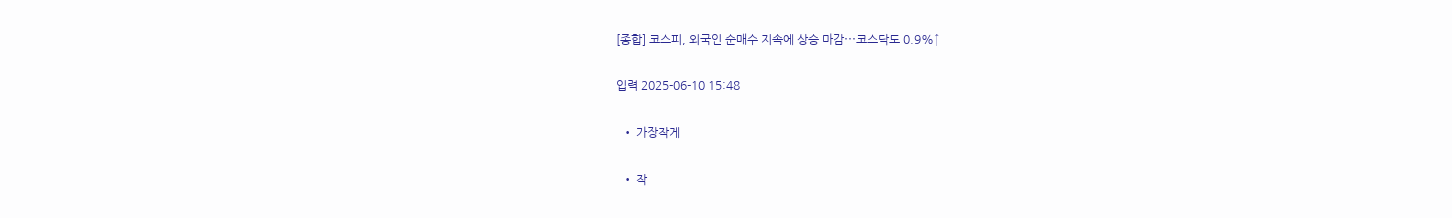[종합] 코스피, 외국인 순매수 지속에 상승 마감⋯코스닥도 0.9%↑

입력 2025-06-10 15:48

  • 가장작게

  • 작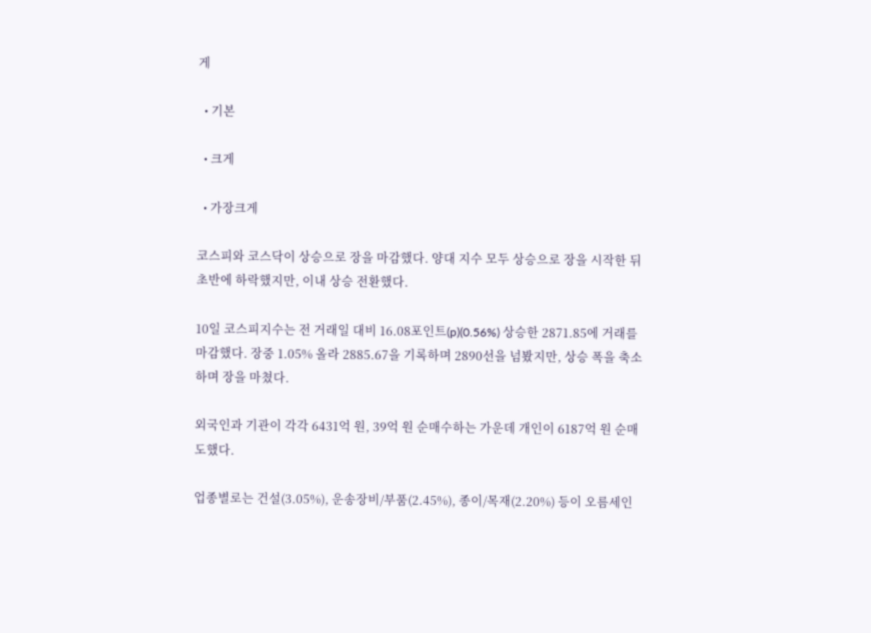게

  • 기본

  • 크게

  • 가장크게

코스피와 코스닥이 상승으로 장을 마감했다. 양대 지수 모두 상승으로 장을 시작한 뒤 초반에 하락했지만, 이내 상승 전환했다.

10일 코스피지수는 전 거래일 대비 16.08포인트(p)(0.56%) 상승한 2871.85에 거래를 마감했다. 장중 1.05% 올라 2885.67을 기록하며 2890선을 넘봤지만, 상승 폭을 축소하며 장을 마쳤다.

외국인과 기관이 각각 6431억 원, 39억 원 순매수하는 가운데 개인이 6187억 원 순매도했다.

업종별로는 건설(3.05%), 운송장비/부품(2.45%), 종이/목재(2.20%) 등이 오름세인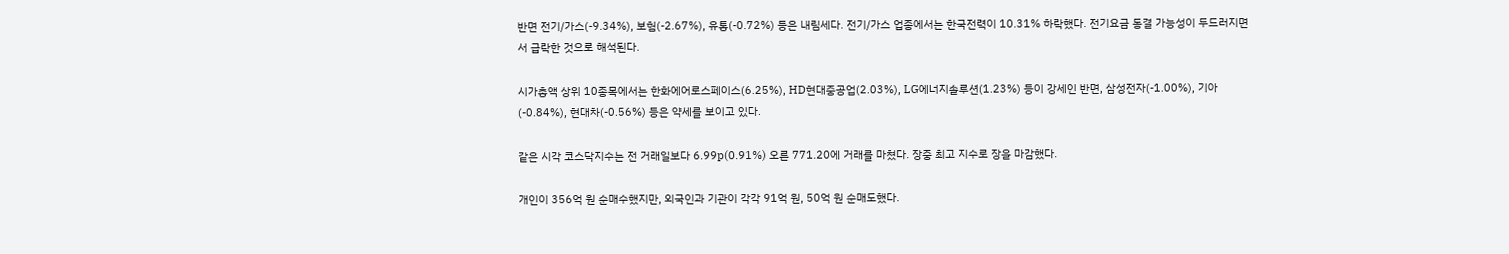반면 전기/가스(-9.34%), 보험(-2.67%), 유통(-0.72%) 등은 내림세다. 전기/가스 업종에서는 한국전력이 10.31% 하락했다. 전기요금 동결 가능성이 두드러지면서 급락한 것으로 해석된다.

시가총액 상위 10종목에서는 한화에어로스페이스(6.25%), HD현대중공업(2.03%), LG에너지솔루션(1.23%) 등이 강세인 반면, 삼성전자(-1.00%), 기아(-0.84%), 현대차(-0.56%) 등은 약세를 보이고 있다.

같은 시각 코스닥지수는 전 거래일보다 6.99p(0.91%) 오른 771.20에 거래를 마쳤다. 장중 최고 지수로 장을 마감했다.

개인이 356억 원 순매수했지만, 외국인과 기관이 각각 91억 원, 50억 원 순매도했다.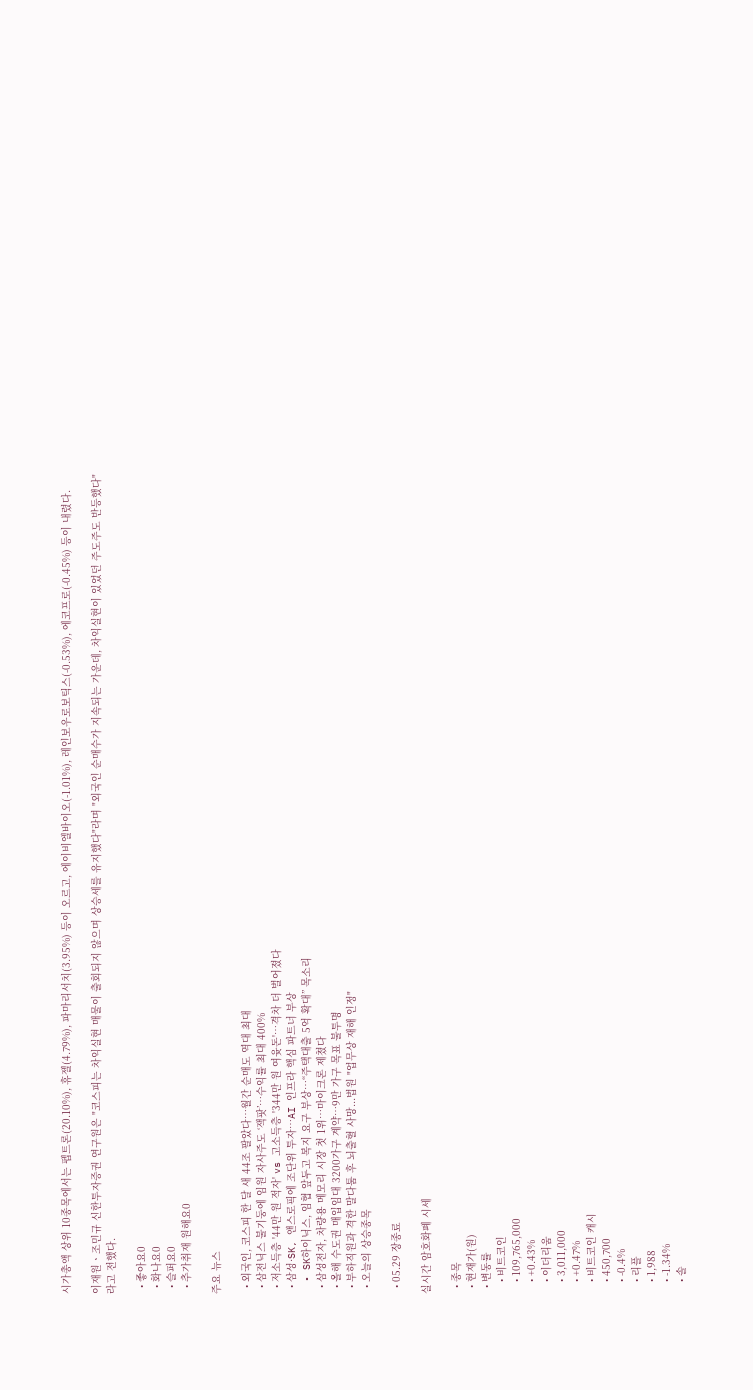시가총액 상위 10종목에서는 펩트론(20.10%), 휴젤(4.79%), 파마리서치(3.95%) 등이 오르고, 에이비엘바이오(-1.01%), 레인보우로보틱스(-0.53%), 에코프로(-0.45%) 등이 내렸다.

이재원ㆍ조민규 신한투자증권 연구원은 "코스피는 차익실현 매물이 출회되지 않으며 상승세를 유지했다"라며 "외국인 순매수가 지속되는 가운데, 차익실현이 있었던 주도주도 반등했다"라고 전했다.

  • 좋아요0
  • 화나요0
  • 슬퍼요0
  • 추가취재 원해요0

주요 뉴스

  • 외국인, 코스피 한 달 새 44조 팔았다…월간 순매도 역대 최대
  • 삼전닉스 불기둥에 임원 자사주도 ‘잭팟’…수익률 최대 400%
  • 저소득층 '44만 원 적자' vs 고소득층 '344만 원 여윳돈'…격차 더 벌어졌다
  • 삼성·SK, 앤스로픽에 조단위 투자…AI 인프라 핵심 파트너 부상
  • SK하이닉스, 임협 앞두고 복지 요구 부상…“주택대출 5억 확대” 목소리
  • 삼성전자, 차량용 메모리 시장 첫 1위…마이크론 제쳤다
  • 올해 수도권 매입임대 3200가구 계약…9만 가구 목표 불투명
  • 부하직원과 격한 말다툼 후 뇌출혈 사망...법원 "업무상 재해 인정"
  • 오늘의 상승종목

  • 05.29 장종료

실시간 암호화폐 시세

  • 종목
  • 현재가(원)
  • 변동률
    • 비트코인
    • 109,765,000
    • +0.43%
    • 이더리움
    • 3,011,000
    • +0.47%
    • 비트코인 캐시
    • 450,700
    • -0.4%
    • 리플
    • 1,988
    • -1.34%
    • 솔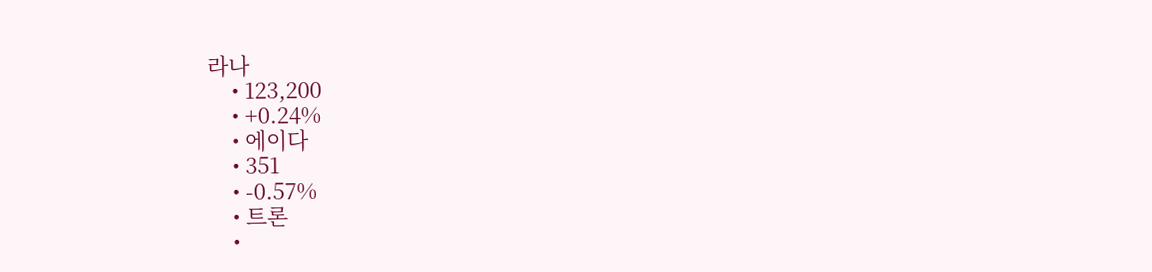라나
    • 123,200
    • +0.24%
    • 에이다
    • 351
    • -0.57%
    • 트론
    •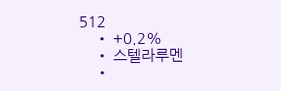512
    • +0.2%
    • 스텔라루멘
    •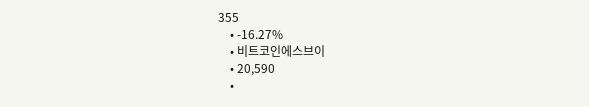355
    • -16.27%
    • 비트코인에스브이
    • 20,590
    •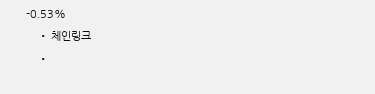-0.53%
    • 체인링크
    •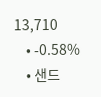13,710
    • -0.58%
    • 샌드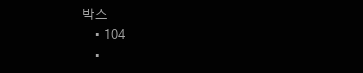박스
    • 104
    •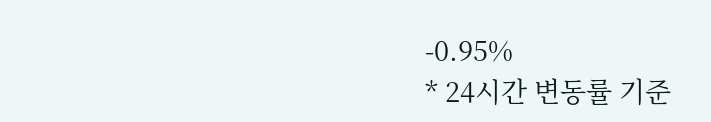-0.95%
* 24시간 변동률 기준